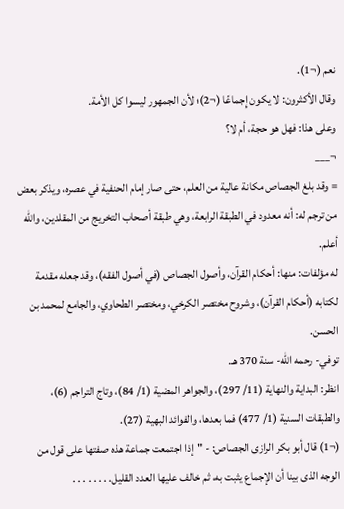نعم (¬1).
وقال الأكثرون: لا يكون إِجماعًا (¬2)؛ لأن الجمهور ليسوا كل الأمة.
وعلى هذا: فهل هو حجة، أم لا؟
¬___
= وقد بلغ الجصاص مكانة عالية من العلم، حتى صار إمام الحنفية في عصره، ويذكر بعض من ترجم له: أنه معدود في الطبقة الرابعة، وهي طبقة أصحاب التخريج من المقلدين، والله أعلم.
له مؤلفات: منها: أحكام القرآن، وأصول الجصاص (في أصول الفقه)، وقد جعله مقدمة لكتابه (أحكام القرآن)، وشروح مختصر الكرخي، ومختصر الطحاوي، والجامع لمحمد بن الحسن.
توفي- رحمه الله- سنة 370 هـ.
انظر: البداية والنهاية (11/ 297)، والجواهر المضية (1/ 84)، وتاج التراجم (6)، والطبقات السنية (1/ 477) فما بعدها، والفوائد البهية (27).
(¬1) قال أبو بكر الرازى الجصاص: - "إذا اجتمعت جماعة هذه صفتها على قول من الوجه الذى بينا أن الإجماع يثبت به، ثم خالف عليها العدد القليل. . . . . . . .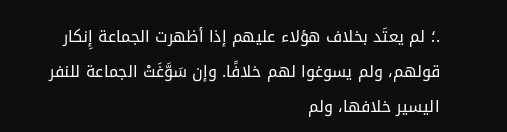.؛ لم يعتَد بخلاف هؤلاء عليهم إذا أظهرت الجماعة إِنكار قولهم، ولم يسوغوا لهم خلافًا. وإن سَوَّغَتْ الجماعة للنفر اليسير خلافها، ولم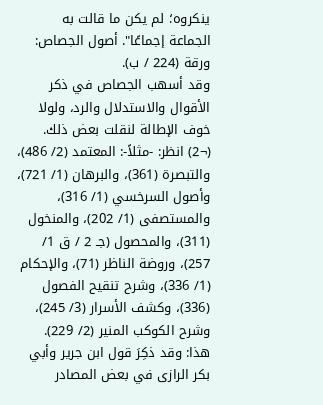ينكروه؛ لم يكن ما قالت به الجماعة إجماعًا". أصول الجصاص: ورقة (224 / ب).
وقد أسهب الجصاص في ذكر الأقوال والاستدلال والرد، ولولا خوف الإطالة لنقلت بعض ذلك.
(¬2) انظر: -مثلاً-: المعتمد (2/ 486)، والتبصرة (361)، والبرهان (1/ 721)، وأصول السرخسي (1/ 316)، والمستصفى (1/ 202)، والمنخول (311)، والمحصول (جـ 2 / ق 1/ 257)، وروضة الناظر (71)، والإحكام (1/ 336)، وشرح تنقيح الفصول (336)، وكشف الأسرار (3/ 245)، وشرح الكوكب المنير (2/ 229).
هذا: وقد ذكِرَ قول ابن جرير وأبي بكر الرازى في بعض المصادر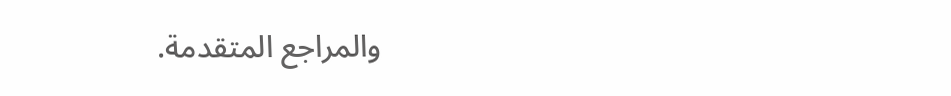والمراجع المتقدمة.